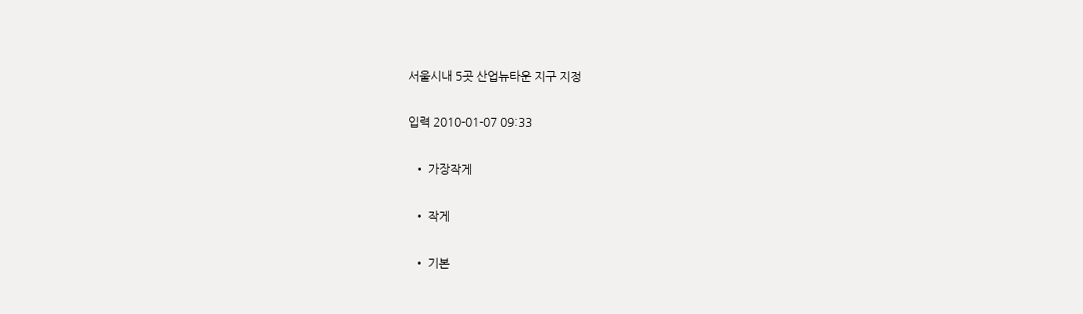서울시내 5곳 산업뉴타운 지구 지정

입력 2010-01-07 09:33

  • 가장작게

  • 작게

  • 기본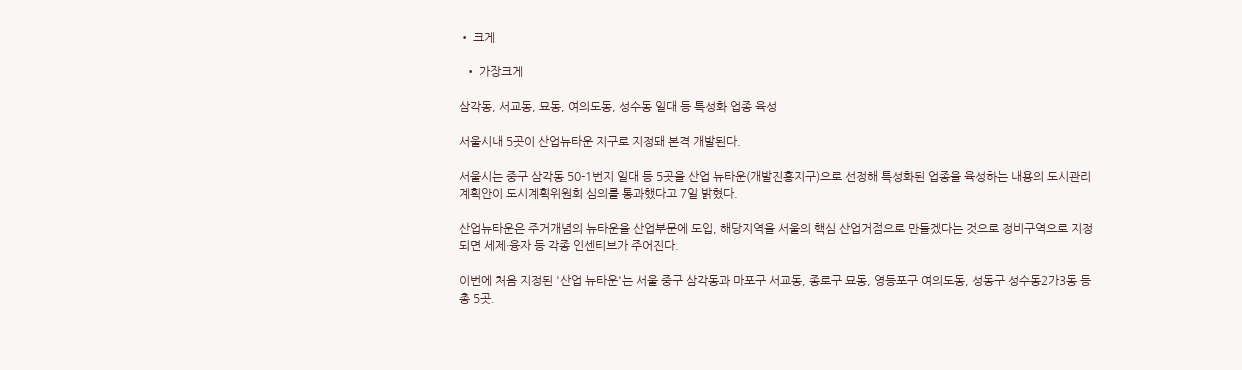• 크게

  • 가장크게

삼각동, 서교동, 묘동, 여의도동, 성수동 일대 등 특성화 업종 육성

서울시내 5곳이 산업뉴타운 지구로 지정돼 본격 개발된다.

서울시는 중구 삼각동 50-1번지 일대 등 5곳을 산업 뉴타운(개발진흥지구)으로 선정해 특성화된 업종을 육성하는 내용의 도시관리계획안이 도시계획위원회 심의를 통과했다고 7일 밝혔다.

산업뉴타운은 주거개념의 뉴타운을 산업부문에 도입, 해당지역을 서울의 핵심 산업거점으로 만들겠다는 것으로 정비구역으로 지정되면 세제·융자 등 각종 인센티브가 주어진다.

이번에 처음 지정된 '산업 뉴타운'는 서울 중구 삼각동과 마포구 서교동, 종로구 묘동, 영등포구 여의도동, 성동구 성수동2가3동 등 총 5곳.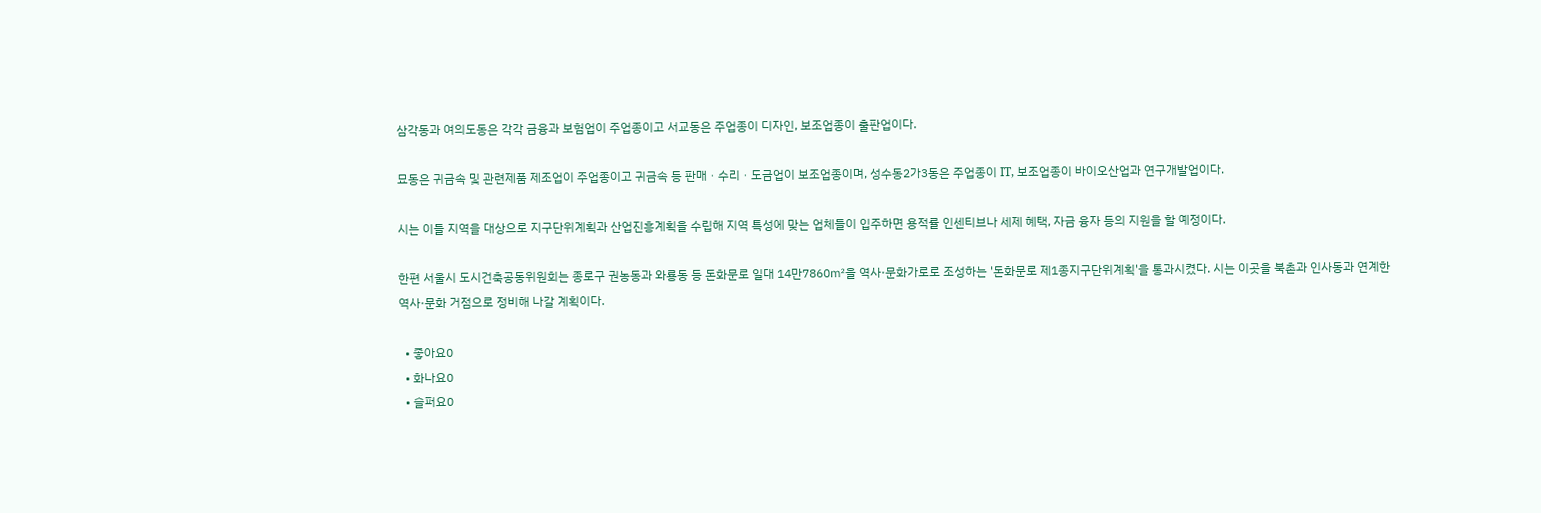삼각동과 여의도동은 각각 금융과 보험업이 주업종이고 서교동은 주업종이 디자인, 보조업종이 출판업이다.

묘동은 귀금속 및 관련제품 제조업이 주업종이고 귀금속 등 판매ㆍ수리ㆍ도금업이 보조업종이며, 성수동2가3동은 주업종이 IT, 보조업종이 바이오산업과 연구개발업이다.

시는 이들 지역을 대상으로 지구단위계획과 산업진흥계획을 수립해 지역 특성에 맞는 업체들이 입주하면 용적률 인센티브나 세제 혜택, 자금 융자 등의 지원을 할 예정이다.

한편 서울시 도시건축공동위원회는 종로구 권농동과 와룡동 등 돈화문로 일대 14만7860㎡을 역사·문화가로로 조성하는 '돈화문로 제1종지구단위계획'을 통과시켰다. 시는 이곳을 북촌과 인사동과 연계한 역사·문화 거점으로 정비해 나갈 계획이다.

  • 좋아요0
  • 화나요0
  • 슬퍼요0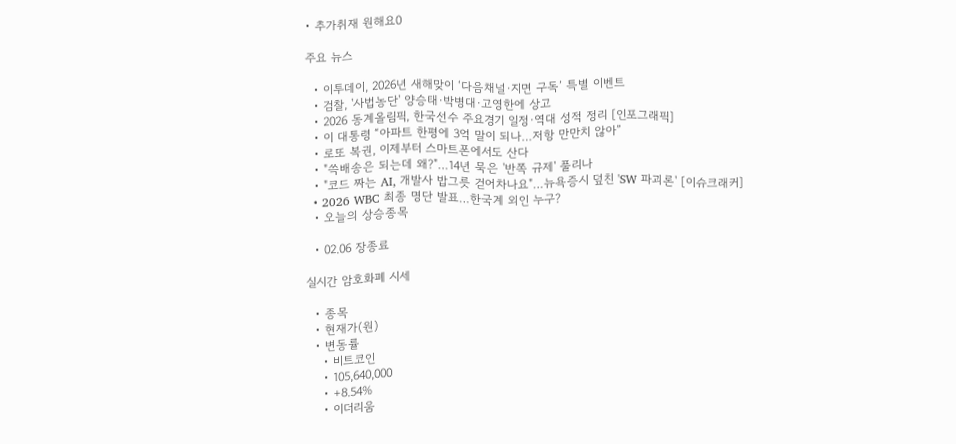• 추가취재 원해요0

주요 뉴스

  • 이투데이, 2026년 새해맞이 ‘다음채널·지면 구독’ 특별 이벤트
  • 검찰, '사법농단' 양승태·박병대·고영한에 상고
  • 2026 동계올림픽, 한국선수 주요경기 일정·역대 성적 정리 [인포그래픽]
  • 이 대통령 “아파트 한평에 3억 말이 되나…저항 만만치 않아”
  • 로또 복권, 이제부터 스마트폰에서도 산다
  • "쓱배송은 되는데 왜?"…14년 묵은 '반쪽 규제' 풀리나
  • "코드 짜는 AI, 개발사 밥그릇 걷어차나요"…뉴욕증시 덮친 'SW 파괴론' [이슈크래커]
  • 2026 WBC 최종 명단 발표…한국계 외인 누구?
  • 오늘의 상승종목

  • 02.06 장종료

실시간 암호화폐 시세

  • 종목
  • 현재가(원)
  • 변동률
    • 비트코인
    • 105,640,000
    • +8.54%
    • 이더리움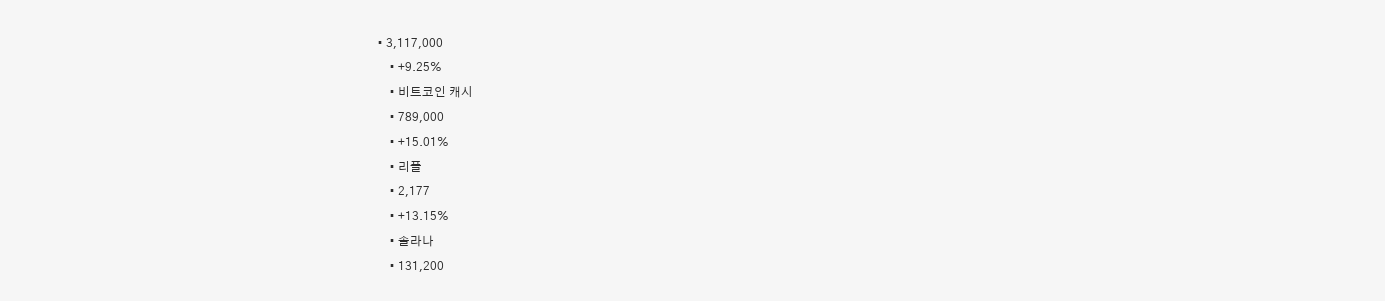• 3,117,000
    • +9.25%
    • 비트코인 캐시
    • 789,000
    • +15.01%
    • 리플
    • 2,177
    • +13.15%
    • 솔라나
    • 131,200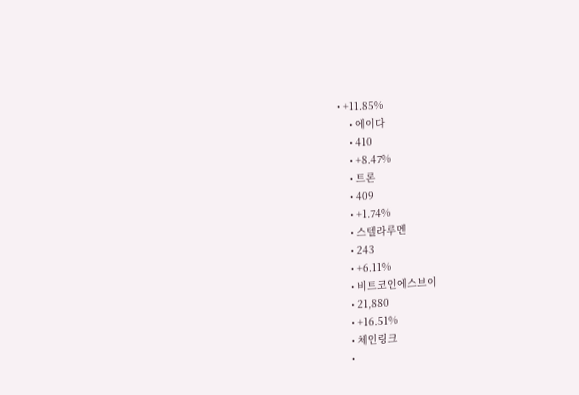• +11.85%
    • 에이다
    • 410
    • +8.47%
    • 트론
    • 409
    • +1.74%
    • 스텔라루멘
    • 243
    • +6.11%
    • 비트코인에스브이
    • 21,880
    • +16.51%
    • 체인링크
    •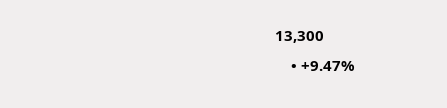13,300
    • +9.47%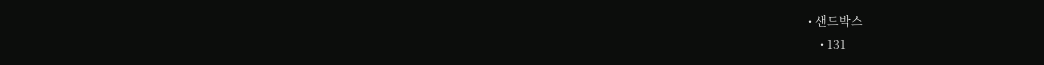• 샌드박스
    • 131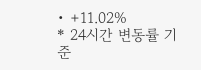• +11.02%
* 24시간 변동률 기준